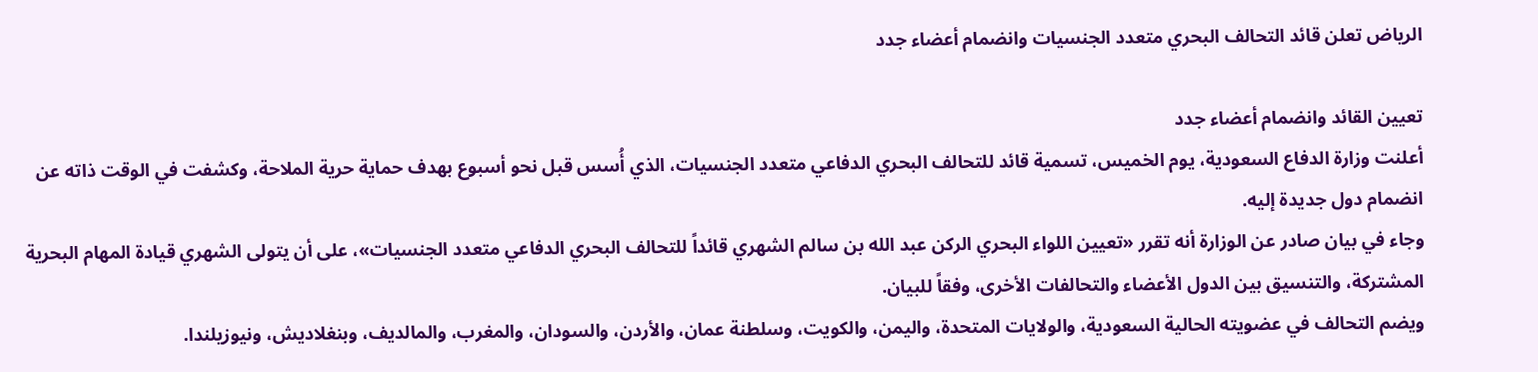الرياض تعلن قائد التحالف البحري متعدد الجنسيات وانضمام أعضاء جدد

تعيين القائد وانضمام أعضاء جدد
أعلنت وزارة الدفاع السعودية، يوم الخميس، تسمية قائد للتحالف البحري الدفاعي متعدد الجنسيات، الذي أُسس قبل نحو أسبوع بهدف حماية حرية الملاحة، وكشفت في الوقت ذاته عن انضمام دول جديدة إليه.
وجاء في بيان صادر عن الوزارة أنه تقرر «تعيين اللواء البحري الركن عبد الله بن سالم الشهري قائداً للتحالف البحري الدفاعي متعدد الجنسيات»، على أن يتولى الشهري قيادة المهام البحرية المشتركة، والتنسيق بين الدول الأعضاء والتحالفات الأخرى، وفقاً للبيان.
ويضم التحالف في عضويته الحالية السعودية، والولايات المتحدة، واليمن، والكويت، وسلطنة عمان، والأردن، والسودان، والمغرب، والمالديف، وبنغلاديش، ونيوزيلندا.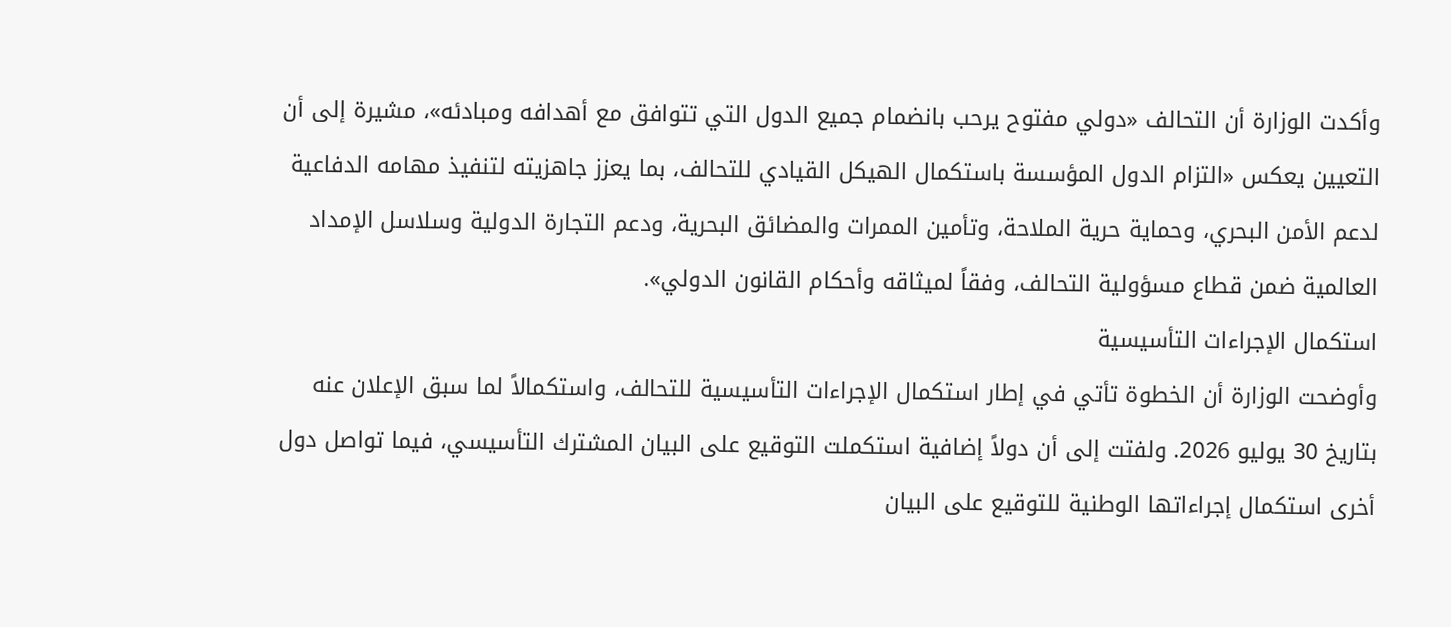وأكدت الوزارة أن التحالف «دولي مفتوح يرحب بانضمام جميع الدول التي تتوافق مع أهدافه ومبادئه»، مشيرة إلى أن التعيين يعكس «التزام الدول المؤسسة باستكمال الهيكل القيادي للتحالف، بما يعزز جاهزيته لتنفيذ مهامه الدفاعية لدعم الأمن البحري، وحماية حرية الملاحة، وتأمين الممرات والمضائق البحرية، ودعم التجارة الدولية وسلاسل الإمداد العالمية ضمن قطاع مسؤولية التحالف، وفقاً لميثاقه وأحكام القانون الدولي».
استكمال الإجراءات التأسيسية
وأوضحت الوزارة أن الخطوة تأتي في إطار استكمال الإجراءات التأسيسية للتحالف، واستكمالاً لما سبق الإعلان عنه بتاريخ 30 يوليو 2026. ولفتت إلى أن دولاً إضافية استكملت التوقيع على البيان المشترك التأسيسي، فيما تواصل دول أخرى استكمال إجراءاتها الوطنية للتوقيع على البيان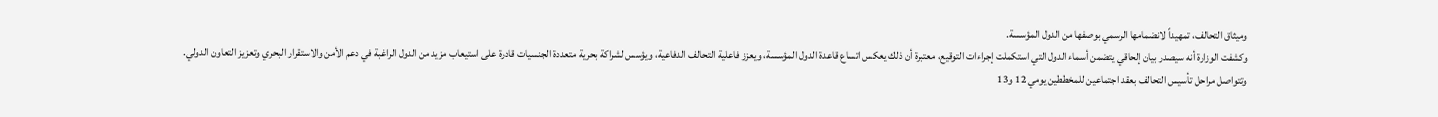وميثاق التحالف، تمهيداً لانضمامها الرسمي بوصفها من الدول المؤسسة.
وكشفت الوزارة أنه سيصدر بيان إلحاقي يتضمن أسماء الدول التي استكملت إجراءات التوقيع، معتبرة أن ذلك يعكس اتساع قاعدة الدول المؤسسة، ويعزز فاعلية التحالف الدفاعية، ويؤسس لشراكة بحرية متعددة الجنسيات قادرة على استيعاب مزيد من الدول الراغبة في دعم الأمن والاستقرار البحري وتعزيز التعاون الدولي.
وتتواصل مراحل تأسيس التحالف بعقد اجتماعين للمخططين يومي 12 و13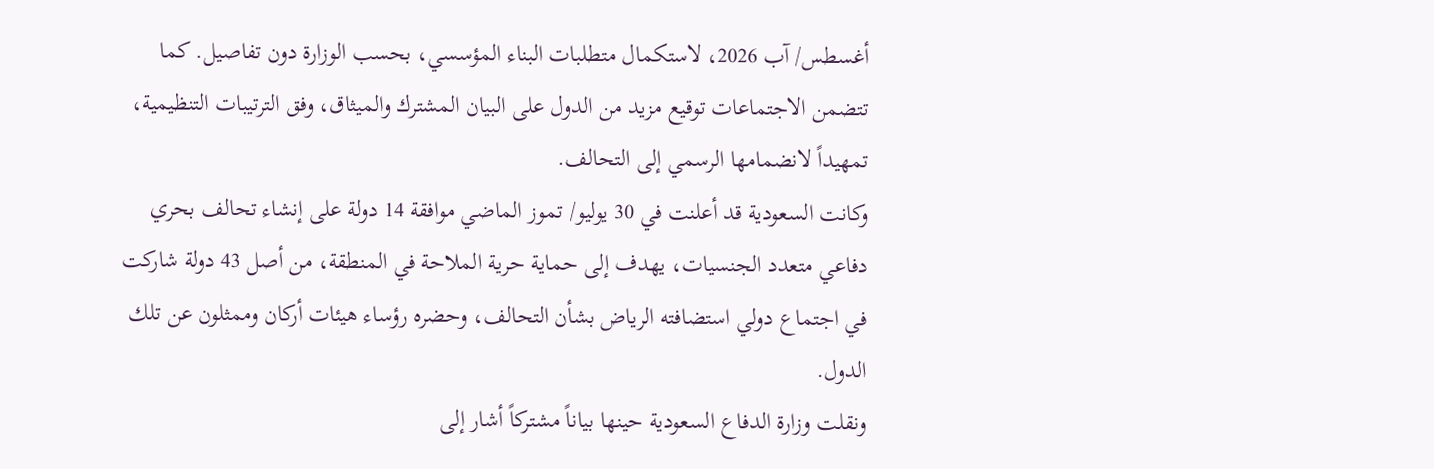أغسطس/ آب 2026، لاستكمال متطلبات البناء المؤسسي، بحسب الوزارة دون تفاصيل. كما تتضمن الاجتماعات توقيع مزيد من الدول على البيان المشترك والميثاق، وفق الترتيبات التنظيمية، تمهيداً لانضمامها الرسمي إلى التحالف.
وكانت السعودية قد أعلنت في 30 يوليو/ تموز الماضي موافقة 14 دولة على إنشاء تحالف بحري دفاعي متعدد الجنسيات، يهدف إلى حماية حرية الملاحة في المنطقة، من أصل 43 دولة شاركت في اجتماع دولي استضافته الرياض بشأن التحالف، وحضره رؤساء هيئات أركان وممثلون عن تلك الدول.
ونقلت وزارة الدفاع السعودية حينها بياناً مشتركاً أشار إلى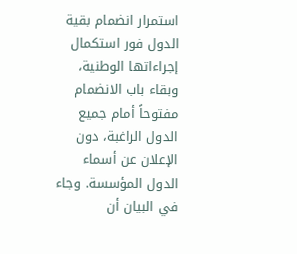استمرار انضمام بقية الدول فور استكمال إجراءاتها الوطنية، وبقاء باب الانضمام مفتوحاً أمام جميع الدول الراغبة، دون الإعلان عن أسماء الدول المؤسسة. وجاء في البيان أن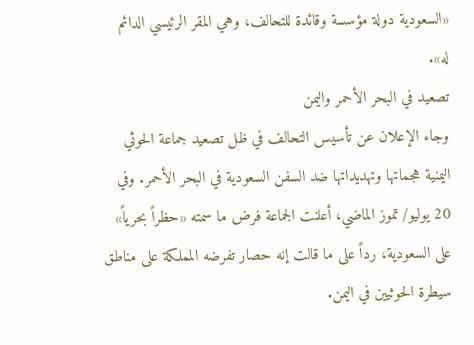«السعودية دولة مؤسسة وقائدة للتحالف، وهي المقر الرئيسي الدائم له».
تصعيد في البحر الأحمر واليمن
وجاء الإعلان عن تأسيس التحالف في ظل تصعيد جماعة الحوثي اليمنية هجماتها وتهديداتها ضد السفن السعودية في البحر الأحمر. وفي 20 يوليو/ تموز الماضي، أعلنت الجماعة فرض ما سمته «حظراً بحرياً» على السعودية، رداً على ما قالت إنه حصار تفرضه المملكة على مناطق سيطرة الحوثيين في اليمن.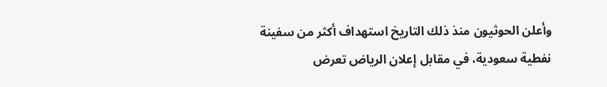وأعلن الحوثيون منذ ذلك التاريخ استهداف أكثر من سفينة نفطية سعودية، في مقابل إعلان الرياض تعرض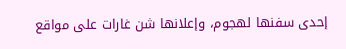إحدى سفنها لهجوم، وإعلانها شن غارات على مواقع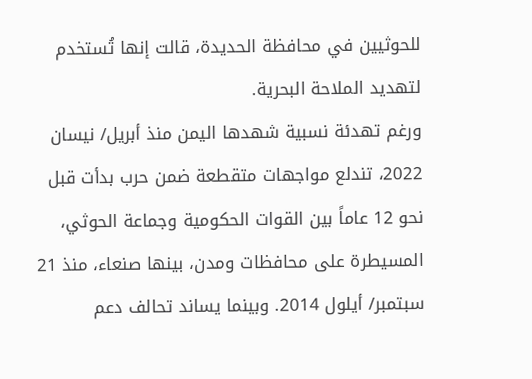للحوثيين في محافظة الحديدة، قالت إنها تُستخدم لتهديد الملاحة البحرية.
ورغم تهدئة نسبية شهدها اليمن منذ أبريل/ نيسان 2022، تندلع مواجهات متقطعة ضمن حرب بدأت قبل نحو 12 عاماً بين القوات الحكومية وجماعة الحوثي، المسيطرة على محافظات ومدن، بينها صنعاء، منذ 21 سبتمبر/ أيلول 2014. وبينما يساند تحالف دعم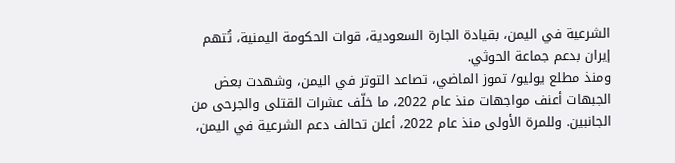الشرعية في اليمن، بقيادة الجارة السعودية، قوات الحكومة اليمنية، تُتهم إيران بدعم جماعة الحوثي.
ومنذ مطلع يوليو/ تموز الماضي، تصاعد التوتر في اليمن، وشهدت بعض الجبهات أعنف مواجهات منذ عام 2022، ما خلّف عشرات القتلى والجرحى من الجانبين. وللمرة الأولى منذ عام 2022، أعلن تحالف دعم الشرعية في اليمن،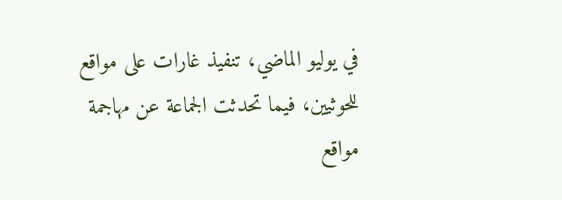في يوليو الماضي، تنفيذ غارات على مواقع للحوثيين، فيما تحدثت الجماعة عن مهاجمة مواقع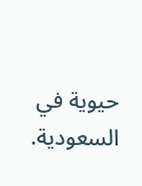حيوية في السعودية.